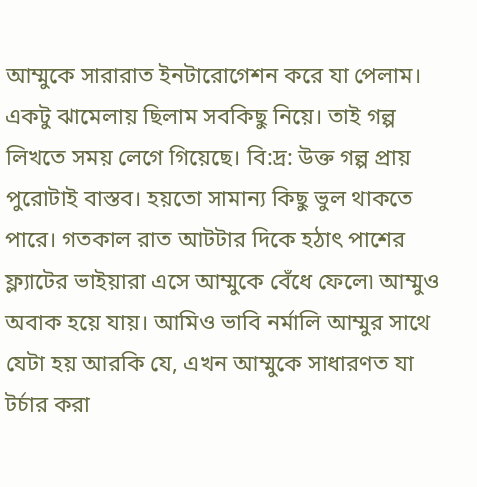আম্মুকে সারারাত ইনটারোগেশন করে যা পেলাম।
একটু ঝামেলায় ছিলাম সবকিছু নিয়ে। তাই গল্প লিখতে সময় লেগে গিয়েছে। বি:দ্র: উক্ত গল্প প্রায় পুরোটাই বাস্তব। হয়তো সামান্য কিছু ভুল থাকতে পারে। গতকাল রাত আটটার দিকে হঠাৎ পাশের ফ্ল্যাটের ভাইয়ারা এসে আম্মুকে বেঁধে ফেলে৷ আম্মুও অবাক হয়ে যায়। আমিও ভাবি নর্মালি আম্মুর সাথে যেটা হয় আরকি যে, এখন আম্মুকে সাধারণত যা টর্চার করা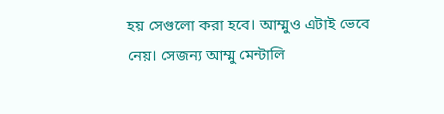হয় সেগুলো করা হবে। আম্মুও এটাই ভেবে নেয়। সেজন্য আম্মু মেন্টালি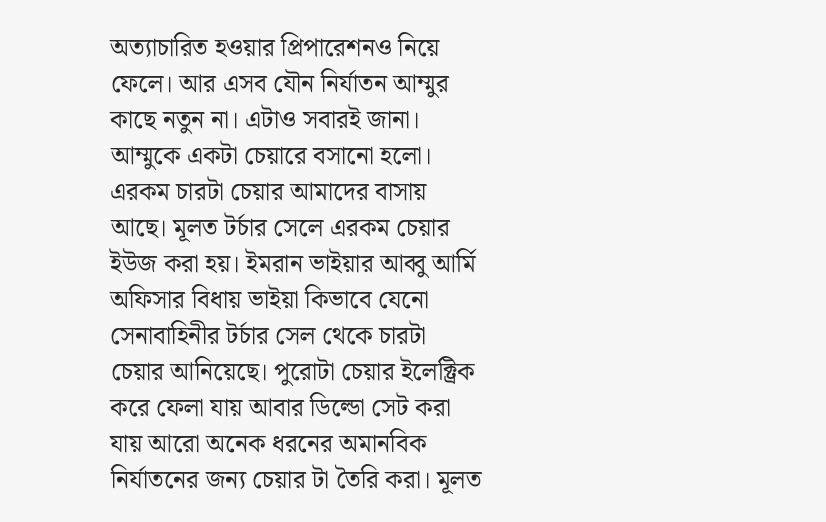অত্যাচারিত হওয়ার প্রিপারেশনও নিয়ে ফেলে। আর এসব যৌন নির্যাতন আম্মুর কাছে নতুন না। এটাও সবারই জানা। আম্মুকে একটা চেয়ারে বসানো হলো। এরকম চারটা চেয়ার আমাদের বাসায় আছে। মূলত টর্চার সেলে এরকম চেয়ার ইউজ করা হয়। ইমরান ভাইয়ার আব্বু আর্মি অফিসার বিধায় ভাইয়া কিভাবে যেনো সেনাবাহিনীর টর্চার সেল থেকে চারটা চেয়ার আনিয়েছে। পুরোটা চেয়ার ইলেক্ট্রিক করে ফেলা যায় আবার ডিল্ডো সেট করা যায় আরো অনেক ধরনের অমানবিক নির্যাতনের জন্য চেয়ার টা তৈরি করা। মূলত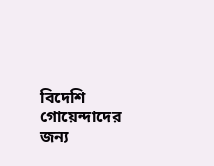বিদেশি গোয়েন্দাদের জন্য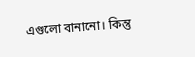এগুলো বানানো। কিন্তু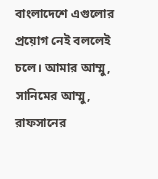বাংলাদেশে এগুলোর প্রয়োগ নেই বললেই চলে। আমার আম্মু, সানিমের আম্মু, রাফসানের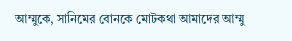আম্মুকে, সানিমের বোনকে মোটকথা আমাদের আম্মু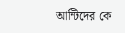আন্টিদের কে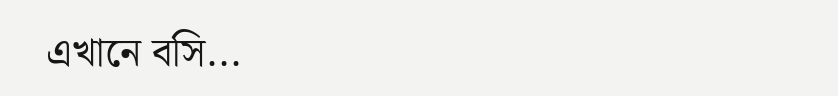এখানে বসি...